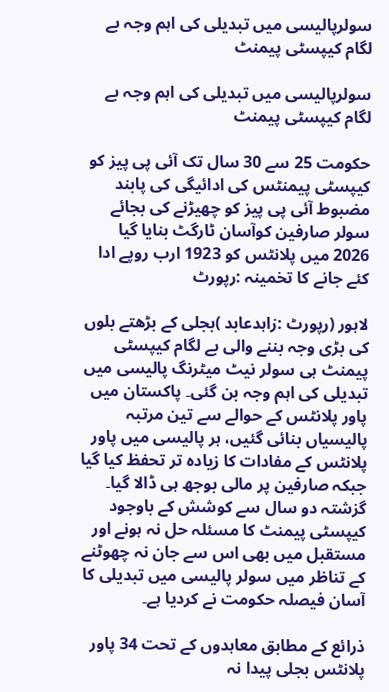سولرپالیسی میں تبدیلی کی اہم وجہ بے لگام کیپسٹی پیمنٹ

سولرپالیسی میں تبدیلی کی اہم وجہ بے لگام کیپسٹی پیمنٹ

حکومت 25 سے 30 سال تک آئی پی پیز کو کیپسٹی پیمنٹس کی ادائیگی کی پابند مضبوط آئی پی پیز کو چھیڑنے کی بجائے سولر صارفین کوآسان ٹارگٹ بنایا گیا 2026 میں پلانٹس کو 1923 ارب روپے ادا کئے جانے کا تخمینہ :رپورٹ

لاہور (رپورٹ :زاہدعابد )بجلی کے بڑھتے بلوں کی بڑی وجہ بننے والی بے لگام کیپسٹی پیمنٹ ہی سولر نیٹ میٹرنگ پالیسی میں تبدیلی کی اہم وجہ بن گئی۔ پاکستان میں پاور پلانٹس کے حوالے سے تین مرتبہ پالیسیاں بنائی گئیں، ہر پالیسی میں پاور پلانٹس کے مفادات کا زیادہ تر تحفظ کیا گیا جبکہ صارفین پر مالی بوجھ ہی ڈالا گیا۔ گزشتہ دو سال سے کوشش کے باوجود کیپسٹی پیمنٹ کا مسئلہ حل نہ ہونے اور مستقبل میں بھی اس سے جان نہ چھوٹنے کے تناظر میں سولر پالیسی میں تبدیلی کا آسان فیصلہ حکومت نے کردیا ہے۔

ذرائع کے مطابق معاہدوں کے تحت 34 پاور پلانٹس بجلی پیدا نہ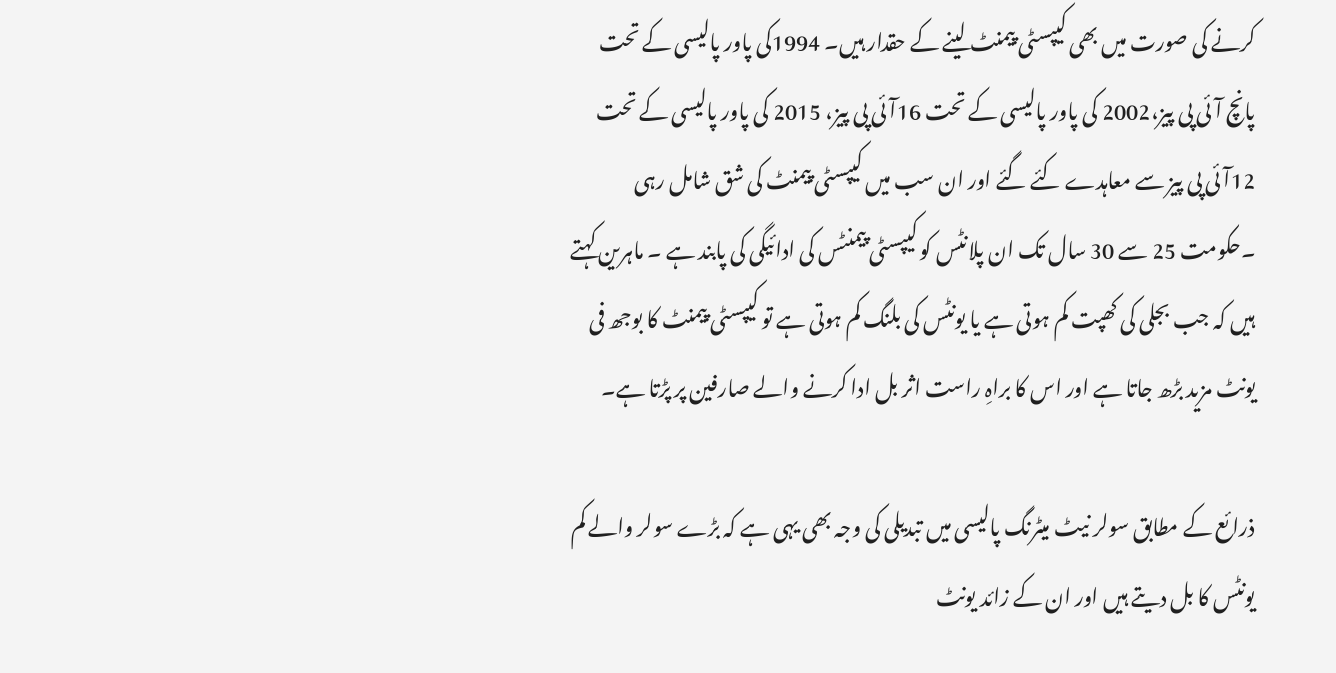کرنے کی صورت میں بھی کیپسٹی پیمنٹ لینے کے حقدار ہیں۔ 1994کی پاور پالیسی کے تحت پانچ آئی پی پیز،2002 کی پاور پالیسی کے تحت 16آئی پی پیز، 2015 کی پاور پالیسی کے تحت 12آئی پی پیز سے معاہدے کئے گئے اور ان سب میں کیپسٹی پیمنٹ کی شق شامل رہی ۔حکومت 25 سے 30 سال تک ان پلانٹس کو کیپسٹی پیمنٹس کی ادائیگی کی پابند ہے ۔ ماہرین کہتے ہیں کہ جب بجلی کی کھپت کم ہوتی ہے یا یونٹس کی بلنگ کم ہوتی ہے تو کیپسٹی پیمنٹ کا بوجھ فی یونٹ مزید بڑھ جاتا ہے اور اس کا براہِ راست اثر بل ادا کرنے والے صارفین پر پڑتا ہے۔

ذرائع کے مطابق سولر نیٹ میٹرنگ پالیسی میں تبدیلی کی وجہ بھی یہی ہے کہ بڑے سولر والے کم یونٹس کا بل دیتے ہیں اور ان کے زائد یونٹ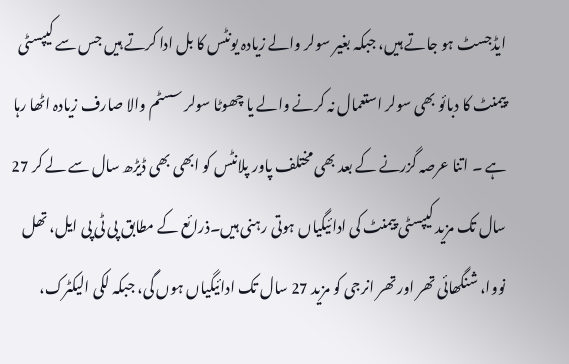ایڈجسٹ ہو جاتے ہیں، جبکہ بغیر سولر والے زیادہ یونٹس کا بل ادا کرتے ہیں جس سے کیپسٹی پیمنٹ کا دبائو بھی سولر استعمال نہ کرنے والے یا چھوٹا سولر سسٹم والا صارف زیادہ اٹھا رہا ہے ۔ اتنا عرصہ گزرنے کے بعد بھی مختلف پاور پلانٹس کو ابھی بھی ڈیڑھ سال سے لے کر 27 سال تک مزید کیپسٹی پیمنٹ کی ادائیگیاں ہوتی رہنی ہیں۔ذرائع کے مطابق پی ٹی پی ایل، تھل نووا، شنگھائی تھر اور تھر انرجی کو مزید 27 سال تک ادائیگیاں ہوں گی، جبکہ لکی الیکٹرک،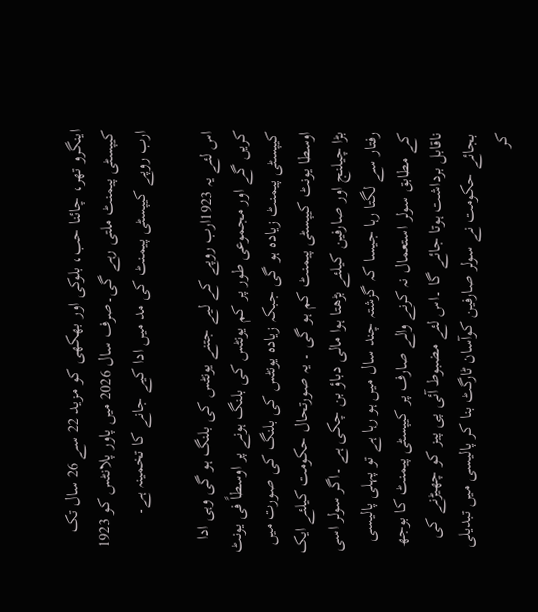اینگرو تھر، چائنا حب، بلوکی اور بھکھی کو مزید 22 سے 26 سال تک کیپسٹی پیمنٹ ملتی رہے گی۔صرف سال 2026 میں پاور پلانٹس کو 1923 ارب روپے کیپسٹی پیمنٹ کی مد میں ادا کیے جانے کا تخمینہ ہے۔

اس لئے یہ 1923ارب روپے کے لیے جتنے یونٹس کی بلنگ ہو گی وہی ادا کریں گے اور مجموعی طور پر کم یونٹس کی بلنگ ہونے پر اوسطاً فی یونٹ کیپسٹی پیمنٹ زیادہ ہو گی جبکہ زیادہ یونٹس کی بلنگ کی صورت میں اوسطا یونٹ کیپسٹی پیمنٹ کم ہو گی ۔ یہ صورتحال حکومت کیلئے ایک بڑا چیلنج اور صارفین کیلئے بڑھتا ہوا مالی دباؤ بن چکی ہے ۔اگر سولر اسی رفتار سے لگتا رہا جیسا کہ گزشتہ چند سال میں ہو رہا ہے تو پہلی پالیسی کے مطابق سولر استعمال نہ کرنے والے صارف پر کیپسٹی پیمنٹ کا بوجھ ناقابل برداشت ہوتا جائے گا ۔اس لئے مضبوط آئی پی پیز کو چھیڑنے کی بجائے حکومت نے سولر صارفین کوآسان ٹارگٹ بنا کر پالیسی میں تبدیلی کر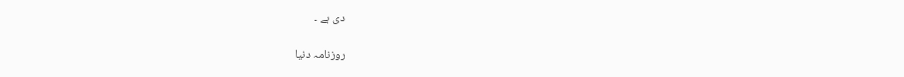دی ہے ۔

روزنامہ دنیا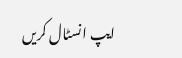ایپ انسٹال کریں